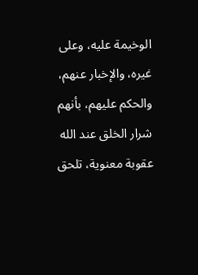الوخيمة عليه، وعلى غيره، والإخبار عنهم، والحكم عليهم، بأنهم شرار الخلق عند الله عقوبة معنوية، تلحق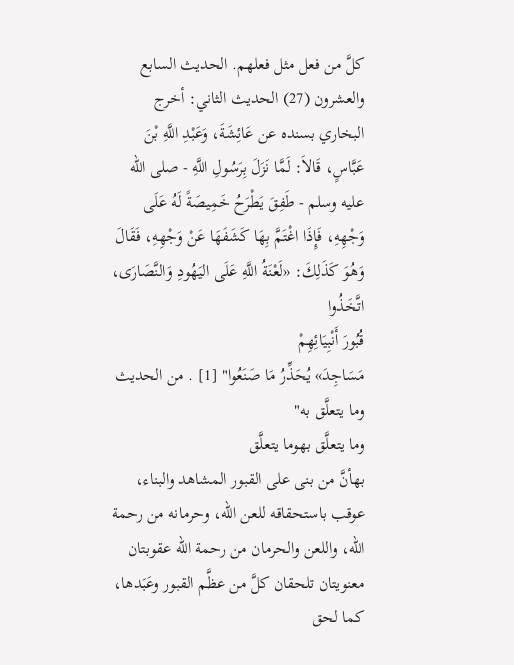كلَّ من فعل مثل فعلهم. الحديث السابع والعشرون (27) الحديث الثاني: أخرج البخاري بسنده عن عَائِشَةَ، وَعَبْدِ اللَّهِ بْنَ عَبَّاسٍ، قَالاَ: لَمَّا نَزَلَ بِرَسُولِ اللَّهِ - صلى الله عليه وسلم - طَفِقَ يَطْرَحُ خَمِيصَةً لَهُ عَلَى وَجْهِهِ، فَإِذَا اغْتَمَّ بِهَا كَشَفَهَا عَنْ وَجْهِهِ، فَقَالَ وَهُوَ كَذَلِكَ: «لَعْنَةُ اللَّهِ عَلَى اليَهُودِ وَالنَّصَارَى، اتَّخَذُوا
قُبُورَ أَنْبِيَائِهِمْ
مَسَاجِدَ» يُحَذِّرُ مَا صَنَعُوا" [1] . من الحديث وما يتعلَّق به"
وما يتعلَّق بهوما يتعلَّق
بهأنَّ من بنى على القبور المشاهد والبناء، عوقب باستحقاقه للعن الله، وحرمانه من رحمة الله، واللعن والحرمان من رحمة الله عقوبتان معنويتان تلحقان كلَّ من عظَّم القبور وعَبَدها، كما لحق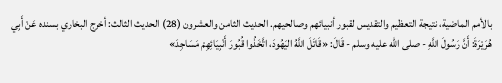بالأمم الماضية، نتيجة التعظيم والتقديس لقبور أنبيائهم وصالحيهم. الحديث الثامن والعشرون (28) الحديث الثالث: أخرج البخاري بسنده عَنْ أَبِي هُرَيْرَةَ: أَنَّ رَسُولَ اللَّهِ - صلى الله عليه وسلم - قَالَ: «قَاتَلَ اللَّهُ اليَهُودَ، اتَّخَذُوا قُبُورَ أَنْبِيَائِهِمْ مَسَاجِدَ»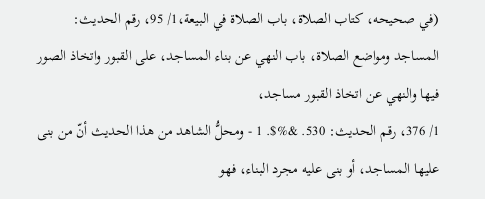(في صحيحه، كتاب الصلاة، باب الصلاة في البيعة،1/ 95، رقم الحديث: المساجد ومواضع الصلاة، باب النهي عن بناء المساجد، على القبور واتخاذ الصور فيها والنهي عن اتخاذ القبور مساجد،
1/ 376، رقم الحديث: 530. &%$. 1 - ومحلُّ الشاهد من هذا الحديث أنّ من بنى عليها المساجد، أو بنى عليه مجرد البناء، فهو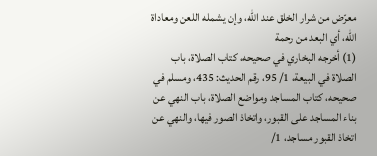معرّض من شرار الخلق عند الله، وإن يشمله اللعن ومعاداة الله، أي البعد من رحمة
(1) أخرجه البخاري في صحيحه، كتاب الصلاة، باب الصلاة في البيعة، 1/ 95، رقم الحديث: 435، ومسلم في صحيحه، كتاب المساجد ومواضع الصلاة، باب النهي عن بناء المساجد على القبور، واتخاذ الصور فيها، والنهي عن اتخاذ القبور مساجد، 1/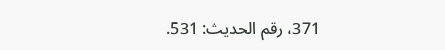371، رقم الحديث: 531.